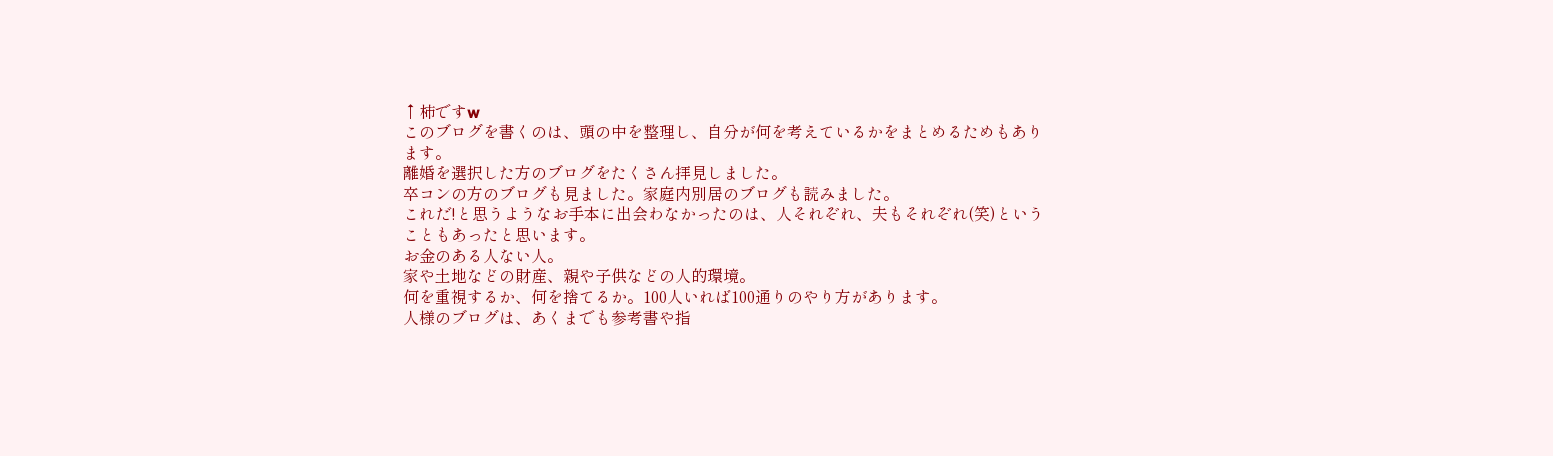↑柿ですw
このブログを書くのは、頭の中を整理し、自分が何を考えているかをまとめるためもあります。
離婚を選択した方のブログをたくさん拝見しました。
卒コンの方のブログも見ました。家庭内別居のブログも読みました。
これだ!と思うようなお手本に出会わなかったのは、人それぞれ、夫もそれぞれ(笑)ということもあったと思います。
お金のある人ない人。
家や土地などの財産、親や子供などの人的環境。
何を重視するか、何を捨てるか。100人いれば100通りのやり方があります。
人様のブログは、あくまでも参考書や指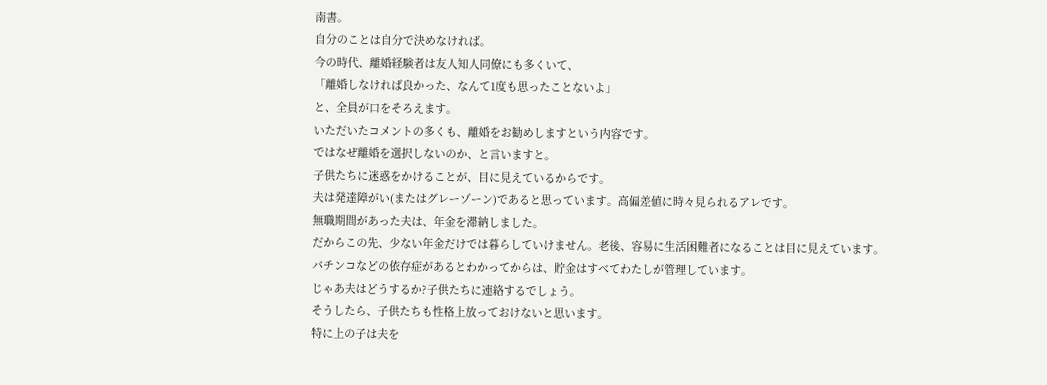南書。
自分のことは自分で決めなければ。
今の時代、離婚経験者は友人知人同僚にも多くいて、
「離婚しなければ良かった、なんて1度も思ったことないよ」
と、全員が口をそろえます。
いただいたコメントの多くも、離婚をお勧めしますという内容です。
ではなぜ離婚を選択しないのか、と言いますと。
子供たちに迷惑をかけることが、目に見えているからです。
夫は発達障がい(またはグレーゾーン)であると思っています。高偏差値に時々見られるアレです。
無職期間があった夫は、年金を滞納しました。
だからこの先、少ない年金だけでは暮らしていけません。老後、容易に生活困難者になることは目に見えています。
パチンコなどの依存症があるとわかってからは、貯金はすべてわたしが管理しています。
じゃあ夫はどうするか?子供たちに連絡するでしょう。
そうしたら、子供たちも性格上放っておけないと思います。
特に上の子は夫を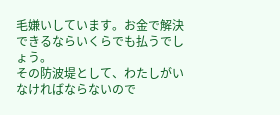毛嫌いしています。お金で解決できるならいくらでも払うでしょう。
その防波堤として、わたしがいなければならないので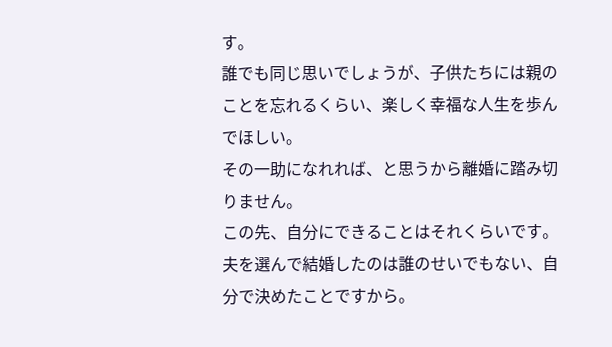す。
誰でも同じ思いでしょうが、子供たちには親のことを忘れるくらい、楽しく幸福な人生を歩んでほしい。
その一助になれれば、と思うから離婚に踏み切りません。
この先、自分にできることはそれくらいです。
夫を選んで結婚したのは誰のせいでもない、自分で決めたことですから。